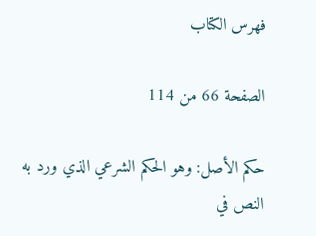فهرس الكتاب

الصفحة 66 من 114

حكم الأصل: وهو الحكم الشرعي الذي ورد به النص في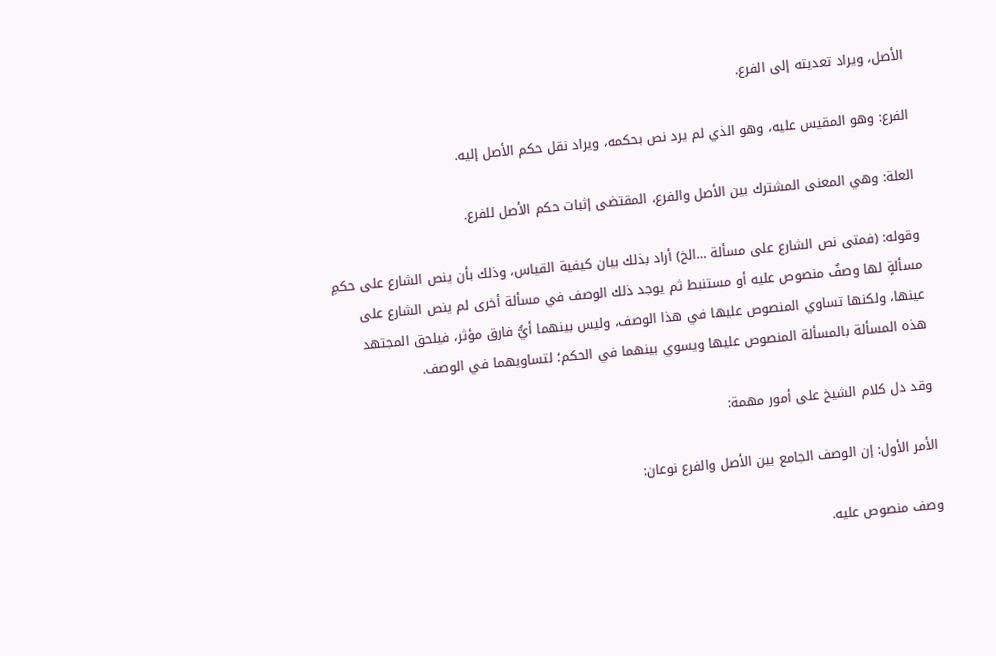الأصل، ويراد تعديته إلى الفرع.

الفرع: وهو المقيس عليه، وهو الذي لم يرد نص بحكمه، ويراد نقل حكم الأصل إليه.

العلة: وهي المعنى المشترك بين الأصل والفرع، المقتضى إثبات حكم الأصل للفرع.

وقوله: (فمتى نص الشارع على مسألة …الخ) أراد بذلك بيان كيفية القياس، وذلك بأن ينص الشارع على حكمِ مسألةٍ لها وصفٌ منصوص عليه أو مستنبط ثم يوجد ذلك الوصف في مسألة أخرى لم ينص الشارع على عينها، ولكنها تساوي المنصوص عليها في هذا الوصف، وليس بينهما أيُّ فارق مؤثر، فيلحق المجتهد هذه المسألة بالمسألة المنصوص عليها ويسوي بينهما في الحكم؛ لتساويهما في الوصف.

وقد دل كلام الشيخ على أمور مهمة:

الأمر الأول: إن الوصف الجامع بين الأصل والفرع نوعان:

وصف منصوص عليه.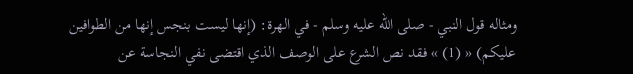ومثاله قول النبي - صلى الله عليه وسلم - في الهرة: (إنها ليست بنجس إنها من الطوافين عليكم) « (1) » فقد نص الشرع على الوصف الذي اقتضى نفي النجاسة عن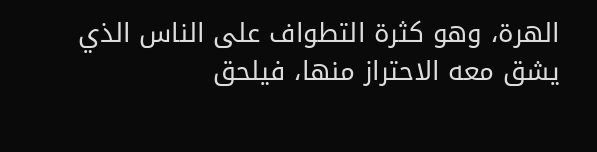الهرة، وهو كثرة التطواف على الناس الذي يشق معه الاحتراز منها، فيلحق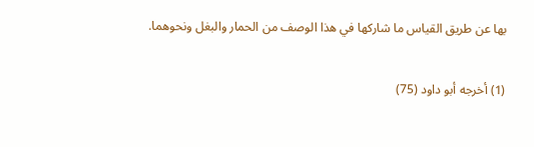بها عن طريق القياس ما شاركها في هذا الوصف من الحمار والبغل ونحوهما.

(1) أخرجه أبو داود (75)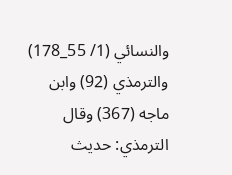والنسائي (1/ 55_178) والترمذي (92) وابن ماجه (367) وقال الترمذي: حديث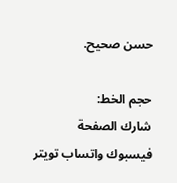حسن صحيح.

حجم الخط:
شارك الصفحة
فيسبوك واتساب تويتر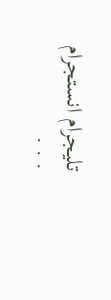تليجرام انستجرام
. . .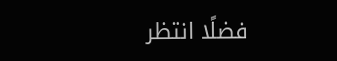فضلًا انتظر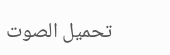تحميل الصوت